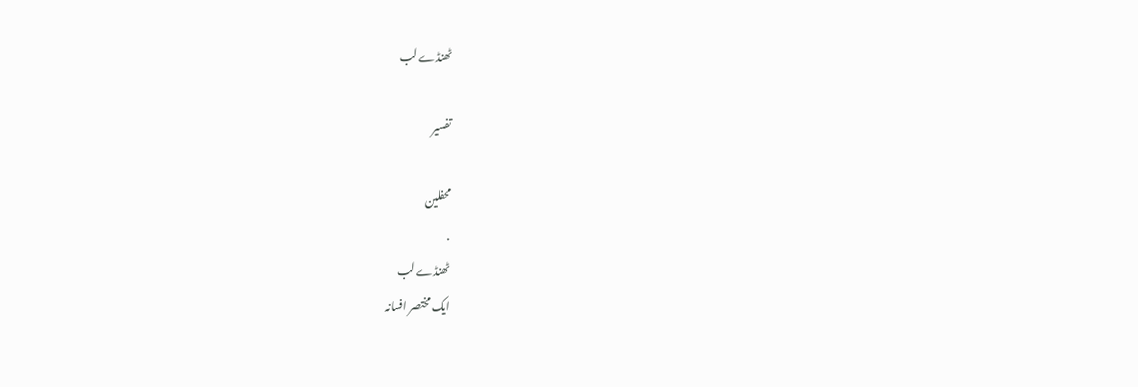ٹھنڈے لب

تفسیر

محفلین
.
ٹھنڈے لب
ایک مختصر افسانہ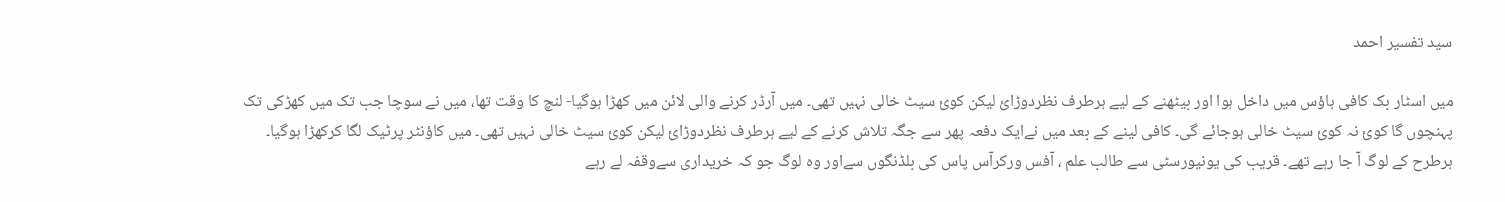سید تفسیر احمد

میں اسٹار بک کافی ہاؤس میں داخل ہوا اور بیٹھنے کے لیے ہرطرف نظردوڑائ لیکن کوئ سیٹ خالی نہیں تھی۔ میں آرڈر کرنے والی لائن میں کھڑا ہوگیا- لنچ کا وقت تھا، میں نے سوچا جب تک میں کھڑکی تک پہنچوں گا کوئ نہ کوئ سیٹ خالی ہوجائے گی۔ کافی لینے کے بعد میں نےایک دفعہ پھر سے جگہ تلاش کرنے کے لیے ہرطرف نظردوڑائ لیکن کوئ سیٹ خالی نہیں تھی۔ میں کاؤنٹر پرٹیک لگا کرکھڑا ہوگیا۔ ہرطرح کے لوگ آ جا رہے تھے۔ قریب کی یونیورسٹی سے طالب علم ، آفس ورکرآس پاس کی بلڈنگوں سےاور وہ لوگ جو کہ خریداری سےوقفہ لے رہے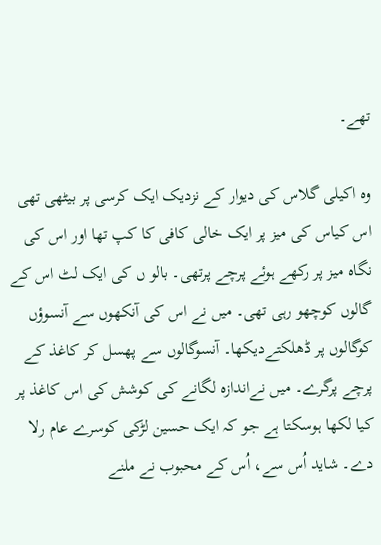تھے۔

وہ اکیلی گلاس کی دیوار کے نزدیک ایک کرسی پر بیٹھی تھی اس کیاس کی میز پر ایک خالی کافی کا کپ تھا اور اس کی نگاہ میز پر رکھے ہوئے پرچے پرتھی۔ بالو ں کی ایک لٹ اس کے گالوں کوچھو رہی تھی۔ میں نے اس کی آنکھوں سے آنسوؤں کوگالوں پر ڈھلکتےدیکھا۔ آنسوگالوں سے پھسل کر کاغذ کے پرچے پرگرے۔ میں نےاندازہ لگانے کی کوشش کی اس کاغذ پر کیا لکھا ہوسکتا ہے جو کہ ایک حسین لڑکی کوسرے عام رلا دے۔ شاید اُس سے، اُس کے محبوب نے ملنے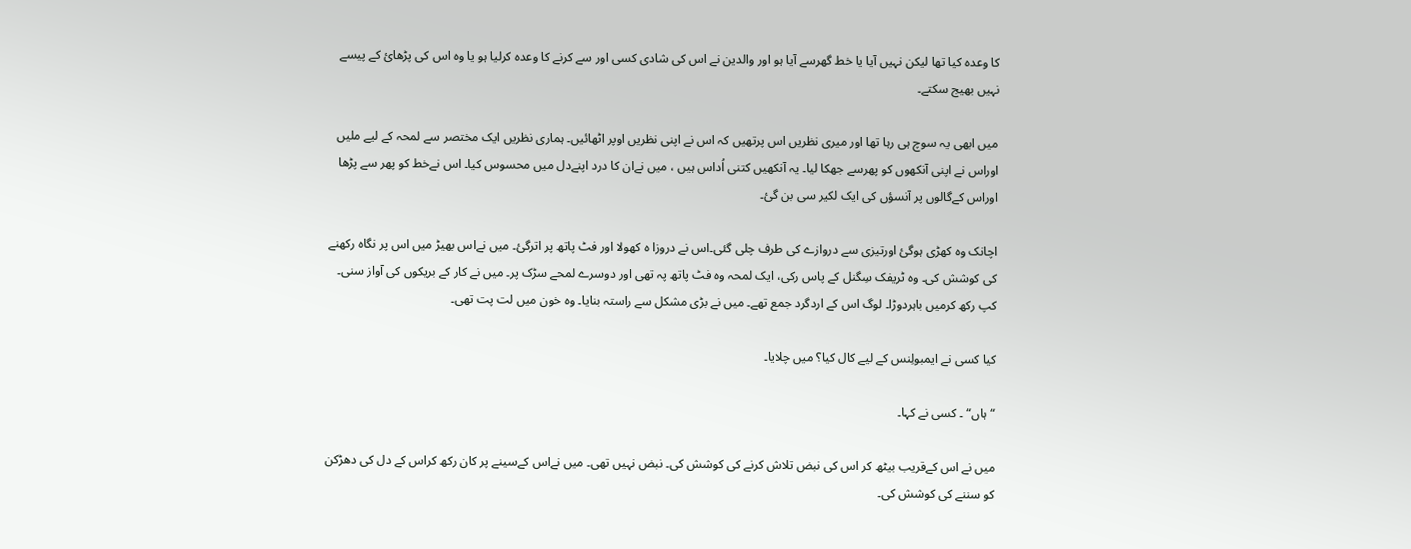کا وعدہ کیا تھا لیکن نہیں آیا یا خط گھرسے آیا ہو اور والدین نے اس کی شادی کسی اور سے کرنے کا وعدہ کرلیا ہو یا وہ اس کی پڑھائ کے پیسے نہیں بھیج سکتے۔

میں ابھی یہ سوچ ہی رہا تھا اور میری نظریں اس پرتھیں کہ اس نے اپنی نظریں اوپر اٹھائیں۔ ہماری نظریں ایک مختصر سے لمحہ کے لیے ملیں اوراس نے اپنی آنکھوں کو پھرسے جھکا لیا۔ یہ آنکھیں کتنی اُداس ہیں ، میں نےان کا درد اپنےدل میں محسوس کیا۔ اس نےخط کو پھر سے پڑھا اوراس کےگالوں پر آنسؤں کی ایک لکیر سی بن گئ۔

اچانک وہ کھڑی ہوگئ اورتیزی سے دروازے کی طرف چلی گئی۔اس نے دروزا ہ کھولا اور فٹ پاتھ پر اترگئ۔ میں نےاس بھیڑ میں اس پر نگاہ رکھنے کی کوشش کی۔ وہ ٹریفک سِگنل کے پاس رکی، ایک لمحہ وہ فٹ پاتھ پہ تھی اور دوسرے لمحے سڑک پر۔ میں نے کار کے بریکوں کی آواز سنی۔ کپ رکھ کرمیں باہردوڑا۔ لوگ اس کے اردگرد جمع تھے۔ میں نے بڑی مشکل سے راستہ بنایا۔ وہ خون میں لت پت تھی۔

کیا کسی نے ایمبولِنس کے لیے کال کیا؟ میں چلایا۔

“ ہاں“ ۔ کسی نے کہا۔

میں نے اس کےقریب بیٹھ کر اس کی نبض تلاش کرنے کی کوشش کی۔ نبض نہیں تھی۔ میں نےاس کےسینے پر کان رکھ کراس کے دل کی دھڑکن کو سننے کی کوشش کی۔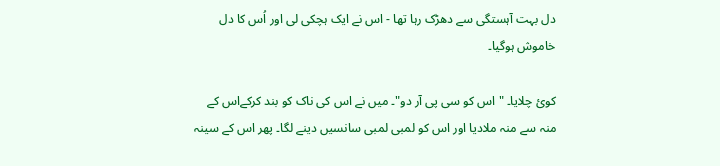دل بہت آہستگی سے دھڑک رہا تھا - اس نے ایک ہچکی لی اور اُس کا دل خاموش ہوگیا۔

کوئ چلایا۔ " اس کو سی پی آر دو"۔ میں نے اس کی ناک کو بند کرکےاس کے منہ سے منہ ملادیا اور اس کو لمبی لمبی سانسیں دینے لگا۔ پھر اس کے سینہ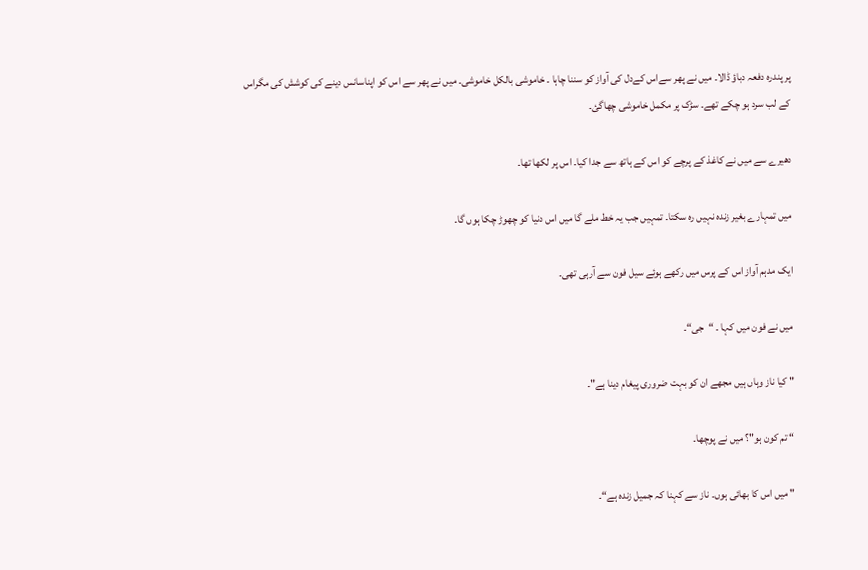پر پندرہ دفعہ دباؤ ڈالا۔ میں نے پھر سےاس کےدل کی آواز کو سننا چاہا ۔ خاموشی بالکل خاموشی۔ میں نے پھر سے اس کو اپناسانس دینے کی کوشش کی مگراس کے لب سرد ہو چکے تھے۔ سڑک پر مکمل خاموشی چھاگئ۔

دھیرے سے میں نے کاغذ کے پرچے کو اس کے ہاتھ سے جدا کیا۔ اس پر لکھا تھا۔

میں تمہارے بغیر زندہ نہیں رہ سکتا۔ تمہیں جب یہ خط ملے گا میں اس دنیا کو چھوڑ چکا ہوں گا۔

ایک مدہم آواز اس کے پرس میں رکھے ہوئے سیل فون سے آرہی تھی۔

میں نے فون میں کہا ۔ “جی“۔

" کیا ناز وہاں ہیں مجھے ان کو بہت ضروری پیغام دینا ہے"۔

“ تم کون ہو"؟ میں نے پوچھا۔

" میں اس کا بھائی ہوں۔ ناز سے کہنا کہ جمیل زندہ ہے“۔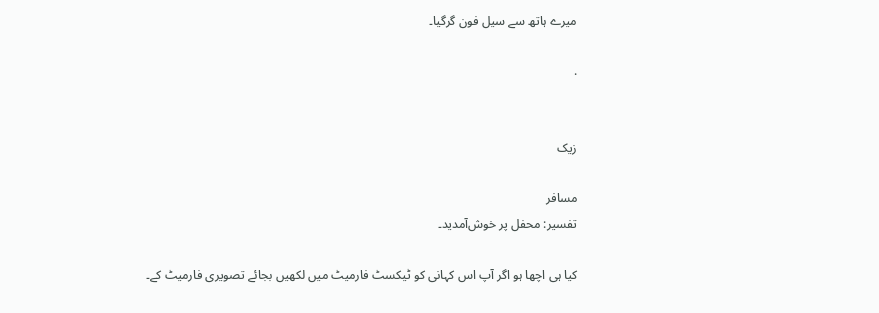میرے ہاتھ سے سیل فون گرگیا۔

.


زیک

مسافر
تفسیر: محفل پر خوش‌آمدید۔

کیا ہی اچھا ہو اگر آپ اس کہانی کو ٹیکسٹ فارمیٹ میں لکھیں بجائے تصویری فارمیٹ کے۔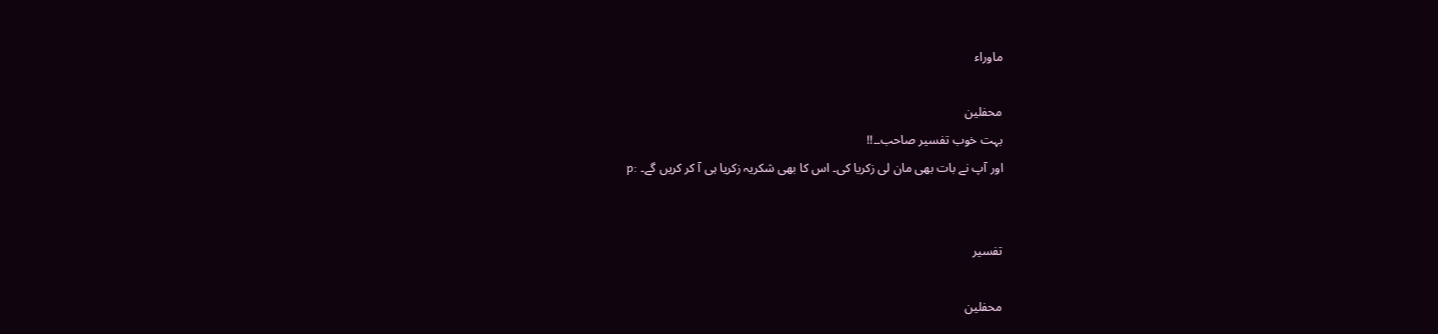ماوراء

محفلین
بہت خوب تفسیر صاحب۔۔!!
اور آپ نے بات بھی مان لی زکریا کی۔ اس کا بھی شکریہ زکریا ہی آ کر کریں گے۔ :p


تفسیر

محفلین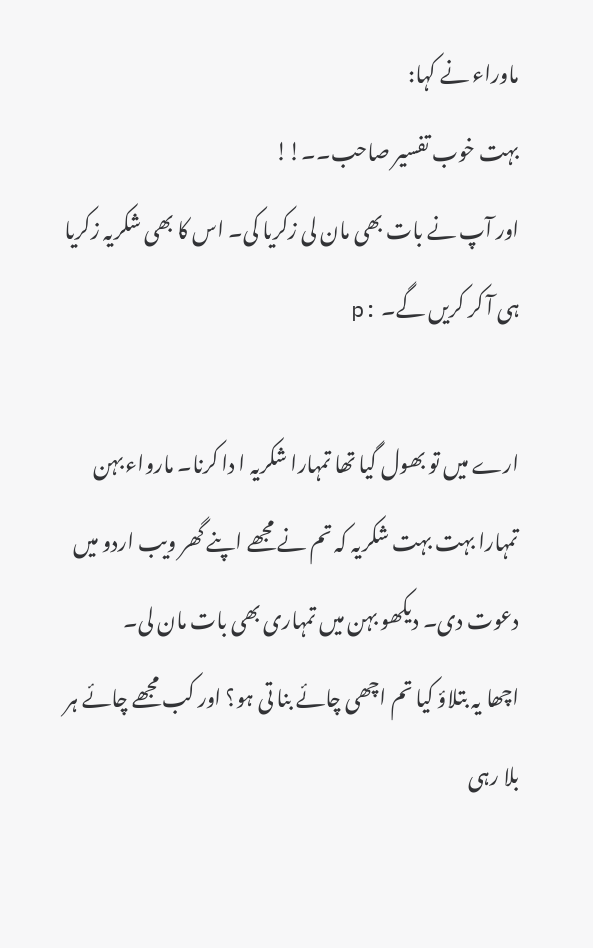ماوراء نے کہا:
بہت خوب تفسیر صاحب۔۔!!
اور آپ نے بات بھی مان لی زکریا کی۔ اس کا بھی شکریہ زکریا ہی آ کر کریں گے۔ :p

ارے میں تو بھول گیا تھا تمہارا شکریہ ا دا کرنا۔ مارواء بہن تمہارا بہت بہت شکریہ کہ تم نے مجھے اپنے گھر ویب اردو میں دعوت دی۔ دیکھو بہن میں تمہاری بھی بات مان لی۔
اچھا یہ بتلاؤ کیا تم اچھی چائے بنا تی ہو؟ اور کب مجھے چائے ہر بلا رہی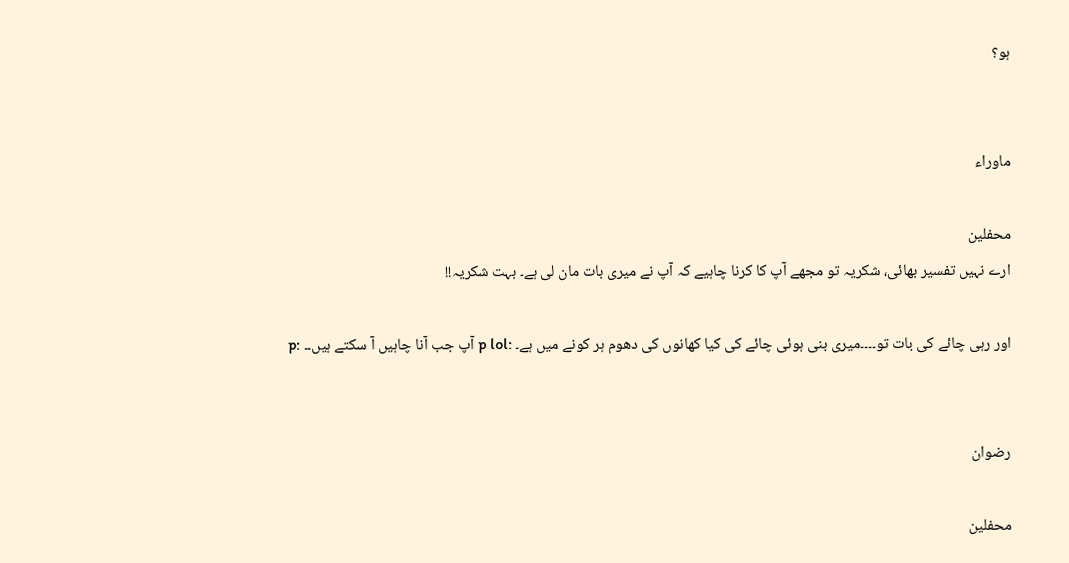ہو؟


ماوراء

محفلین
ارے نہیں تفسیر بھائی، شکریہ تو مجھے آپ کا کرنا چاہیے کہ آپ نے میری بات مان لی ہے۔ بہت شکریہ!!

اور رہی چائے کی بات تو۔۔۔۔میری بنی ہوئی چائے کی کیا کھانوں کی دھوم ہر کونے میں ہے۔ :p lol آپ جب آنا چاہیں آ سکتے ہیں۔۔ :p


رضوان

محفلین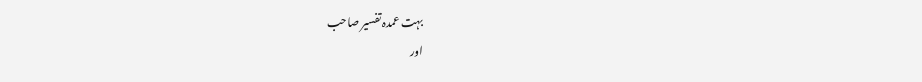بہت عمدہ تفسیر صاحب
اور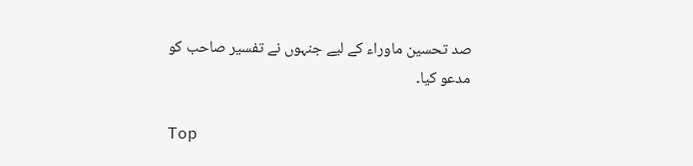صد تحسین ماوراء کے لیے جنہوں نے تفسیر صاحب کو مدعو کیا۔

Top